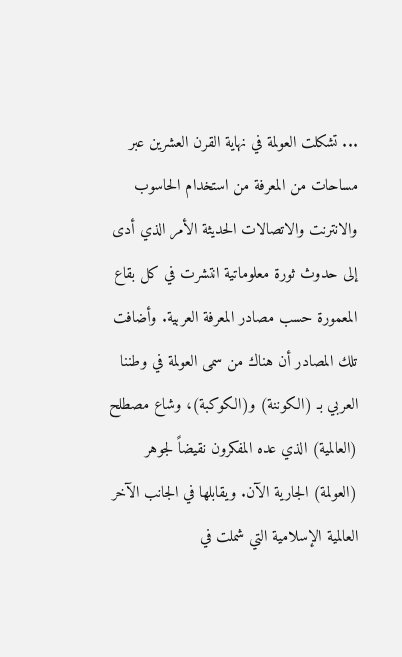... تشكلت العولمة في نهاية القرن العشرين عبر مساحات من المعرفة من استخدام الحاسوب والانترنت والاتصالات الحديثة الأمر الذي أدى إلى حدوث ثورة معلوماتية انتشرت في كل بقاع المعمورة حسب مصادر المعرفة العربية. وأضافت تلك المصادر أن هناك من سمى العولمة في وطننا العربي بـ (الكوننة) و(الكوكبة)، وشاع مصطلح (العالمية) الذي عده المفكرون نقيضاً لجوهر (العولمة) الجارية الآن. ويقابلها في الجانب الآخر العالمية الإسلامية التي شملت في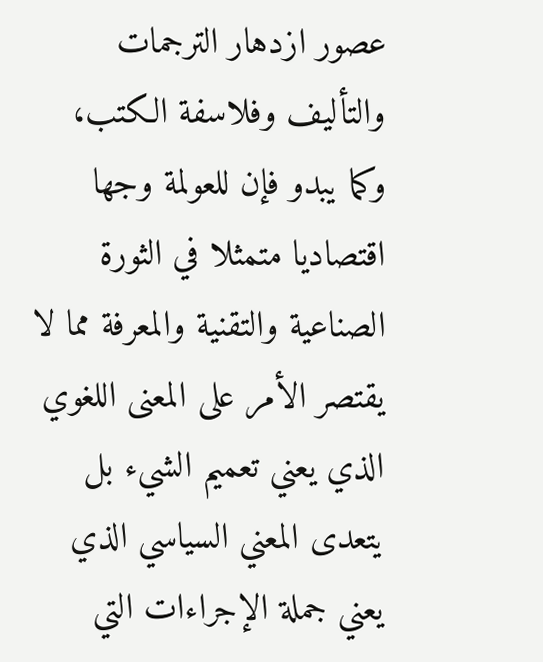عصور ازدهار الترجمات والتأليف وفلاسفة الكتب، وكما يبدو فإن للعولمة وجها اقتصاديا متمثلا في الثورة الصناعية والتقنية والمعرفة مما لا يقتصر الأمر على المعنى اللغوي الذي يعني تعميم الشيء بل يتعدى المعني السياسي الذي يعني جملة الإجراءات التي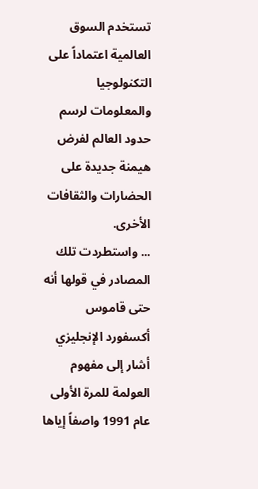تستخدم السوق العالمية اعتماداً على التكنولوجيا والمعلومات لرسم حدود العالم لفرض هيمنة جديدة على الحضارات والثقافات الأخرى.
... واستطردت تلك المصادر في قولها أنه حتى قاموس أكسفورد الإنجليزي أشار إلى مفهوم العولمة للمرة الأولى عام 1991 واصفاً إياها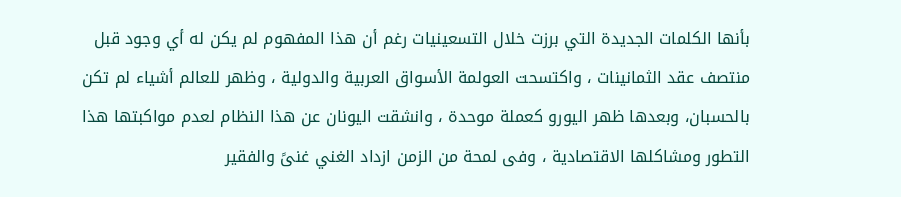بأنها الكلمات الجديدة التي برزت خلال التسعينيات رغم أن هذا المفهوم لم يكن له أي وجود قبل منتصف عقد الثمانينات ، واكتسحت العولمة الأسواق العربية والدولية ، وظهر للعالم أشياء لم تكن بالحسبان، وبعدها ظهر اليورو كعملة موحدة ، وانشقت اليونان عن هذا النظام لعدم مواكبتها هذا التطور ومشاكلها الاقتصادية ، وفى لمحة من الزمن ازداد الغني غنىً والفقير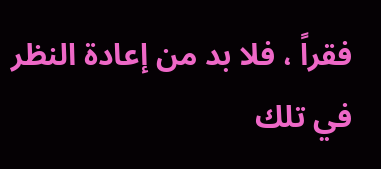فقراً ، فلا بد من إعادة النظر في تلك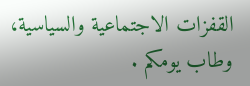القفزات الاجتماعية والسياسية، وطاب يومكم .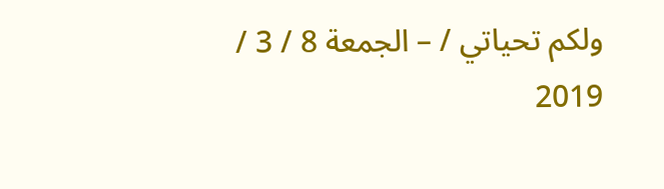ولكم تحياتي / – الجمعة 8 / 3 /
2019